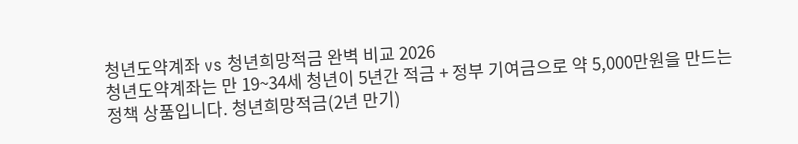청년도약계좌 vs 청년희망적금 완벽 비교 2026
청년도약계좌는 만 19~34세 청년이 5년간 적금 + 정부 기여금으로 약 5,000만원을 만드는 정책 상품입니다. 청년희망적금(2년 만기)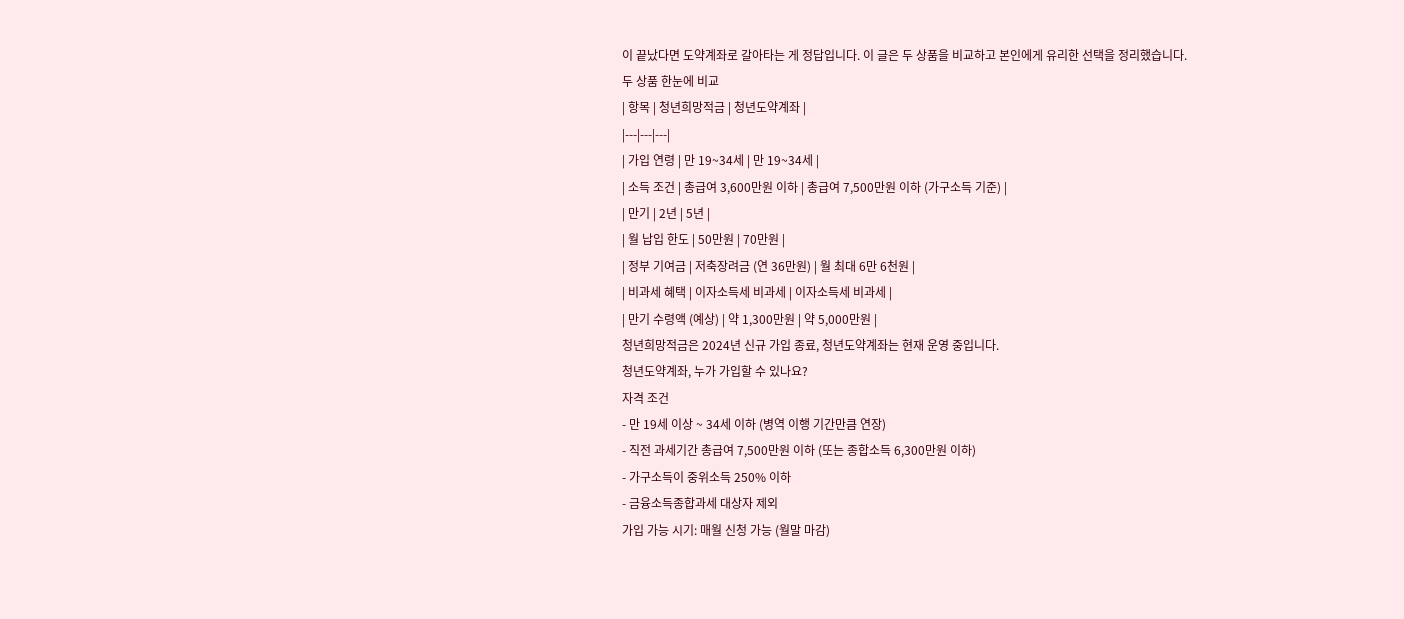이 끝났다면 도약계좌로 갈아타는 게 정답입니다. 이 글은 두 상품을 비교하고 본인에게 유리한 선택을 정리했습니다.
두 상품 한눈에 비교
| 항목 | 청년희망적금 | 청년도약계좌 |
|---|---|---|
| 가입 연령 | 만 19~34세 | 만 19~34세 |
| 소득 조건 | 총급여 3,600만원 이하 | 총급여 7,500만원 이하 (가구소득 기준) |
| 만기 | 2년 | 5년 |
| 월 납입 한도 | 50만원 | 70만원 |
| 정부 기여금 | 저축장려금 (연 36만원) | 월 최대 6만 6천원 |
| 비과세 혜택 | 이자소득세 비과세 | 이자소득세 비과세 |
| 만기 수령액 (예상) | 약 1,300만원 | 약 5,000만원 |
청년희망적금은 2024년 신규 가입 종료, 청년도약계좌는 현재 운영 중입니다.
청년도약계좌, 누가 가입할 수 있나요?
자격 조건
- 만 19세 이상 ~ 34세 이하 (병역 이행 기간만큼 연장)
- 직전 과세기간 총급여 7,500만원 이하 (또는 종합소득 6,300만원 이하)
- 가구소득이 중위소득 250% 이하
- 금융소득종합과세 대상자 제외
가입 가능 시기: 매월 신청 가능 (월말 마감)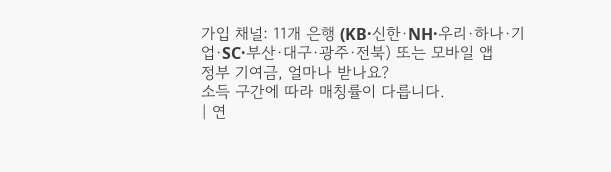가입 채널: 11개 은행 (KB·신한·NH·우리·하나·기업·SC·부산·대구·광주·전북) 또는 모바일 앱
정부 기여금, 얼마나 받나요?
소득 구간에 따라 매칭률이 다릅니다.
| 연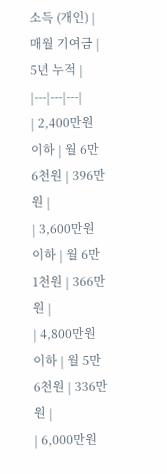소득 (개인) | 매월 기여금 | 5년 누적 |
|---|---|---|
| 2,400만원 이하 | 월 6만 6천원 | 396만원 |
| 3,600만원 이하 | 월 6만 1천원 | 366만원 |
| 4,800만원 이하 | 월 5만 6천원 | 336만원 |
| 6,000만원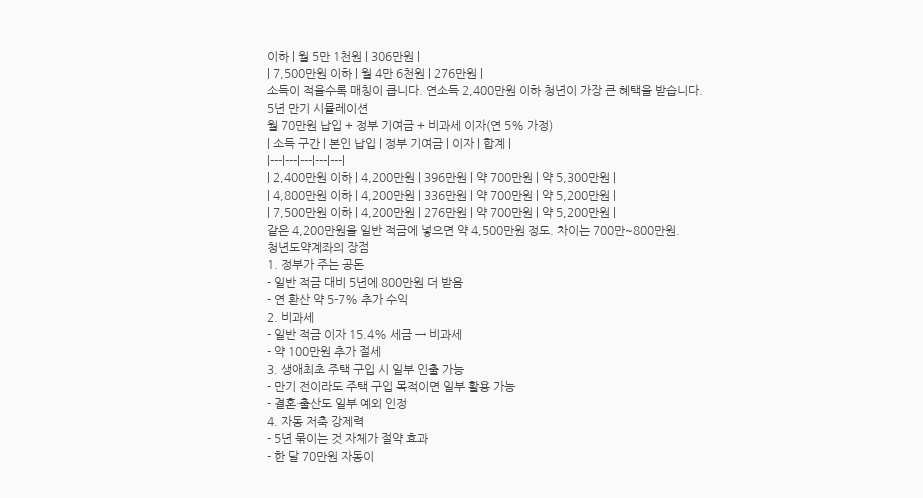이하 | 월 5만 1천원 | 306만원 |
| 7,500만원 이하 | 월 4만 6천원 | 276만원 |
소득이 적을수록 매칭이 큽니다. 연소득 2,400만원 이하 청년이 가장 큰 혜택을 받습니다.
5년 만기 시뮬레이션
월 70만원 납입 + 정부 기여금 + 비과세 이자(연 5% 가정)
| 소득 구간 | 본인 납입 | 정부 기여금 | 이자 | 합계 |
|---|---|---|---|---|
| 2,400만원 이하 | 4,200만원 | 396만원 | 약 700만원 | 약 5,300만원 |
| 4,800만원 이하 | 4,200만원 | 336만원 | 약 700만원 | 약 5,200만원 |
| 7,500만원 이하 | 4,200만원 | 276만원 | 약 700만원 | 약 5,200만원 |
같은 4,200만원을 일반 적금에 넣으면 약 4,500만원 정도. 차이는 700만~800만원.
청년도약계좌의 장점
1. 정부가 주는 공돈
- 일반 적금 대비 5년에 800만원 더 받음
- 연 환산 약 5-7% 추가 수익
2. 비과세
- 일반 적금 이자 15.4% 세금 → 비과세
- 약 100만원 추가 절세
3. 생애최초 주택 구입 시 일부 인출 가능
- 만기 전이라도 주택 구입 목적이면 일부 활용 가능
- 결혼·출산도 일부 예외 인정
4. 자동 저축 강제력
- 5년 묶이는 것 자체가 절약 효과
- 한 달 70만원 자동이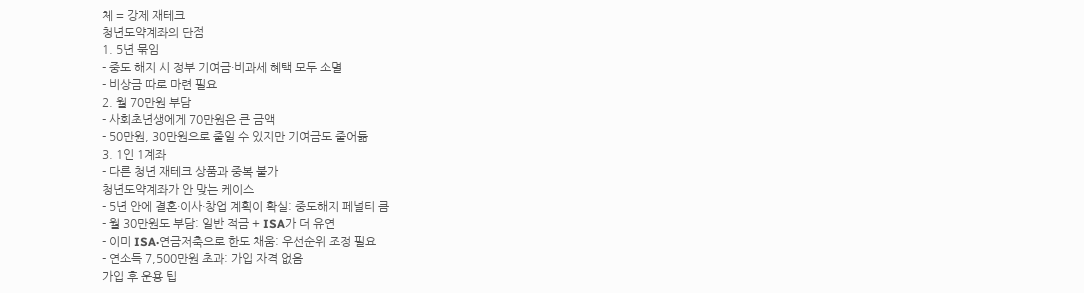체 = 강제 재테크
청년도약계좌의 단점
1. 5년 묶임
- 중도 해지 시 정부 기여금·비과세 혜택 모두 소멸
- 비상금 따로 마련 필요
2. 월 70만원 부담
- 사회초년생에게 70만원은 큰 금액
- 50만원, 30만원으로 줄일 수 있지만 기여금도 줄어듦
3. 1인 1계좌
- 다른 청년 재테크 상품과 중복 불가
청년도약계좌가 안 맞는 케이스
- 5년 안에 결혼·이사·창업 계획이 확실: 중도해지 페널티 큼
- 월 30만원도 부담: 일반 적금 + ISA가 더 유연
- 이미 ISA·연금저축으로 한도 채움: 우선순위 조정 필요
- 연소득 7,500만원 초과: 가입 자격 없음
가입 후 운용 팁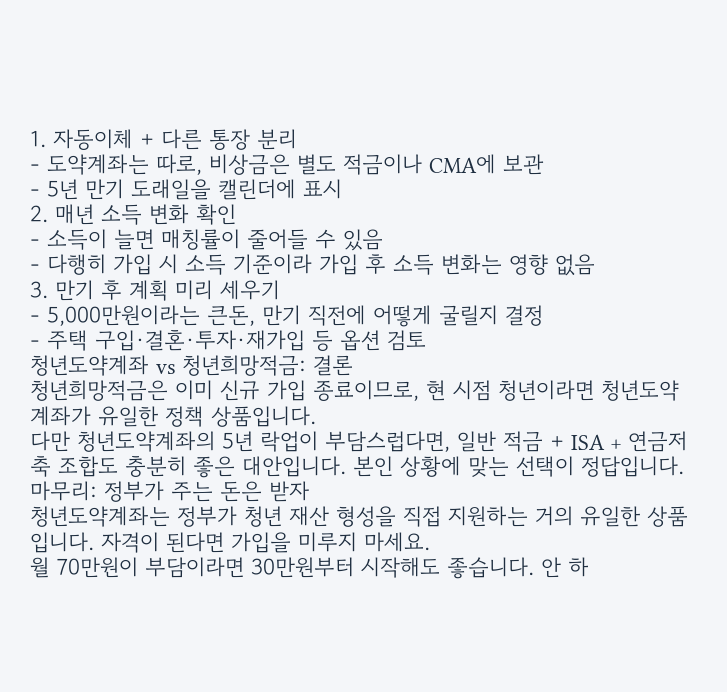1. 자동이체 + 다른 통장 분리
- 도약계좌는 따로, 비상금은 별도 적금이나 CMA에 보관
- 5년 만기 도래일을 캘린더에 표시
2. 매년 소득 변화 확인
- 소득이 늘면 매칭률이 줄어들 수 있음
- 다행히 가입 시 소득 기준이라 가입 후 소득 변화는 영향 없음
3. 만기 후 계획 미리 세우기
- 5,000만원이라는 큰돈, 만기 직전에 어떻게 굴릴지 결정
- 주택 구입·결혼·투자·재가입 등 옵션 검토
청년도약계좌 vs 청년희망적금: 결론
청년희망적금은 이미 신규 가입 종료이므로, 현 시점 청년이라면 청년도약계좌가 유일한 정책 상품입니다.
다만 청년도약계좌의 5년 락업이 부담스럽다면, 일반 적금 + ISA + 연금저축 조합도 충분히 좋은 대안입니다. 본인 상황에 맞는 선택이 정답입니다.
마무리: 정부가 주는 돈은 받자
청년도약계좌는 정부가 청년 재산 형성을 직접 지원하는 거의 유일한 상품입니다. 자격이 된다면 가입을 미루지 마세요.
월 70만원이 부담이라면 30만원부터 시작해도 좋습니다. 안 하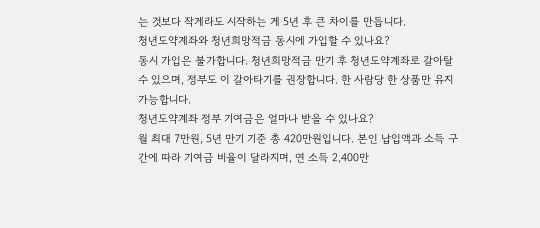는 것보다 작게라도 시작하는 게 5년 후 큰 차이를 만듭니다.
청년도약계좌와 청년희망적금 동시에 가입할 수 있나요?
동시 가입은 불가합니다. 청년희망적금 만기 후 청년도약계좌로 갈아탈 수 있으며, 정부도 이 갈아타기를 권장합니다. 한 사람당 한 상품만 유지 가능합니다.
청년도약계좌 정부 기여금은 얼마나 받을 수 있나요?
월 최대 7만원, 5년 만기 기준 총 420만원입니다. 본인 납입액과 소득 구간에 따라 기여금 비율이 달라지며, 연 소득 2,400만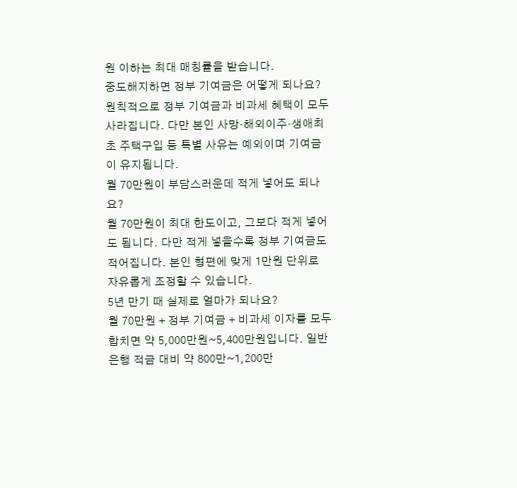원 이하는 최대 매칭률을 받습니다.
중도해지하면 정부 기여금은 어떻게 되나요?
원칙적으로 정부 기여금과 비과세 혜택이 모두 사라집니다. 다만 본인 사망·해외이주·생애최초 주택구입 등 특별 사유는 예외이며 기여금이 유지됩니다.
월 70만원이 부담스러운데 적게 넣어도 되나요?
월 70만원이 최대 한도이고, 그보다 적게 넣어도 됩니다. 다만 적게 넣을수록 정부 기여금도 적어집니다. 본인 형편에 맞게 1만원 단위로 자유롭게 조정할 수 있습니다.
5년 만기 때 실제로 얼마가 되나요?
월 70만원 + 정부 기여금 + 비과세 이자를 모두 합치면 약 5,000만원~5,400만원입니다. 일반 은행 적금 대비 약 800만~1,200만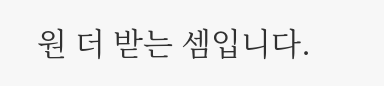원 더 받는 셈입니다.